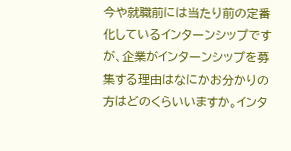今や就職前には当たり前の定番化しているインターンシップですが、企業がインターンシップを募集する理由はなにかお分かりの方はどのくらいいますか。インタ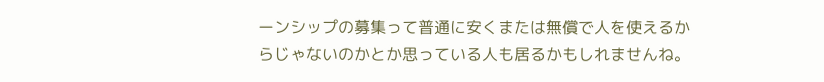ーンシップの募集って普通に安くまたは無償で人を使えるからじゃないのかとか思っている人も居るかもしれませんね。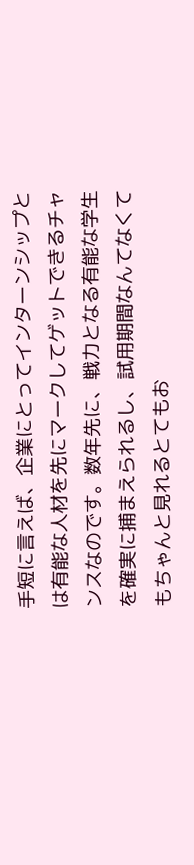手短に言えば、企業にとってインターンシップとは有能な人材を先にマークしてゲットできるチャンスなのです。数年先に、戦力となる有能な学生を確実に捕まえられるし、試用期間なんてなくてもちゃんと見れるとてもお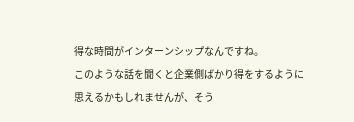得な時間がインターンシップなんですね。
このような話を聞くと企業側ばかり得をするように思えるかもしれませんが、そう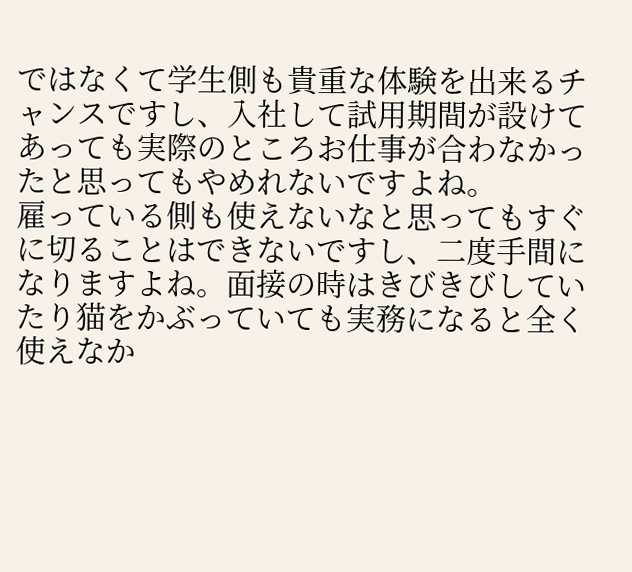ではなくて学生側も貴重な体験を出来るチャンスですし、入社して試用期間が設けてあっても実際のところお仕事が合わなかったと思ってもやめれないですよね。
雇っている側も使えないなと思ってもすぐに切ることはできないですし、二度手間になりますよね。面接の時はきびきびしていたり猫をかぶっていても実務になると全く使えなか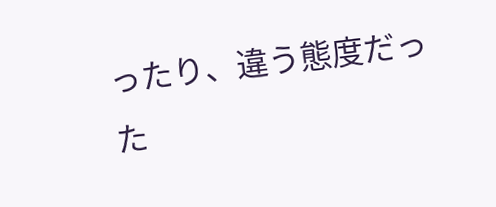ったり、違う態度だった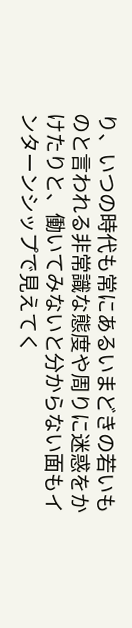り、いつの時代も常にあるいまどきの若いものと言われる非常識な態度や周りに迷惑をかけたりと、働いてみないと分からない面もインターンシップで見えてく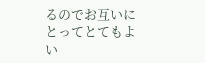るのでお互いにとってとてもよい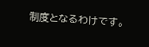制度となるわけです。